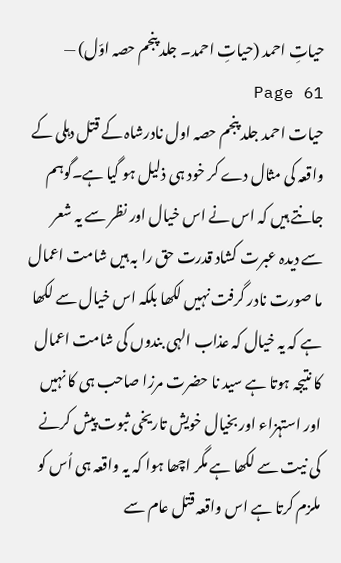حیاتِ احمد (حیاتِ احمد۔ جلد پنجم حصہ اوّل) — Page 61
حیات احمد جلد پنجم حصہ اول نادرشاہ کے قتل دہلی کے واقعہ کی مثال دے کر خود ہی ذلیل ہو گیا ہے۔گوہم جانتے ہیں کہ اس نے اس خیال اور نظر سے یہ شعر سے دیدہ عبرت کشاد قدرت حق را بہ ہیں شامت اعمال ما صورت نادر گرفت نہیں لکھا بلکہ اس خیال سے لکھا ہے کہ یہ خیال کہ عذاب الہی بندوں کی شامت اعمال کا نتیجہ ہوتا ہے سید نا حضرت مرزا صاحب ہی کا نہیں اور استہزاء اور بخیال خویش تاریخی ثبوت پیش کرنے کی نیت سے لکھا ہے مگر اچھا ہوا کہ یہ واقعہ ہی اُس کو ملزم کرتا ہے اس واقعہ قتل عام سے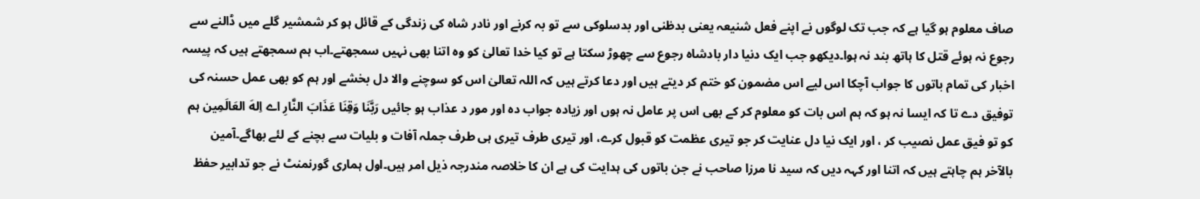صاف معلوم ہو گیا ہے کہ جب تک لوگوں نے اپنے فعل شنیعہ یعنی بدظنی اور بدسلوکی سے تو بہ کرنے اور نادر شاہ کی زندگی کے قائل ہو کر شمشیر گلے میں ڈالنے سے رجوع نہ ہوئے قتل کا ہاتھ بند نہ ہوا۔دیکھو جب ایک دنیا دار بادشاہ رجوع سے چھوڑ سکتا ہے تو کیا خدا تعالیٰ کو وہ اتنا بھی نہیں سمجھتے۔اب ہم سمجھتے ہیں کہ پیسہ اخبار کی تمام باتوں کا جواب آچکا اس لیے اس مضمون کو ختم کر دیتے ہیں اور دعا کرتے ہیں کہ اللہ تعالیٰ اس کو سوچنے والا دل بخشے اور ہم کو بھی عمل حسنہ کی توفیق دے تا کہ ایسا نہ ہو کہ ہم اس بات کو معلوم کر کے بھی اس پر عامل نہ ہوں اور زیادہ جواب دہ اور مور د عذاب ہو جائیں رَبَّنَا وَقِنَا عَذَابَ النَّارِ اے اِلهَ العَالَمِین ہم کو تو فیق عمل نصیب کر ، اور ایک نیا دل عنایت کر جو تیری عظمت کو قبول کرے، اور تیری طرف تیری ہی طرف جملہ آفات و بلیات سے بچنے کے لئے بھاگے۔آمین بالآخر ہم چاہتے ہیں کہ اتنا اور کہہ دیں کہ سید نا مرزا صاحب نے جن باتوں کی ہدایت کی ہے ان کا خلاصہ مندرجہ ذیل امر ہیں۔اول ہماری گورنمنٹ نے جو تدابیر حفظ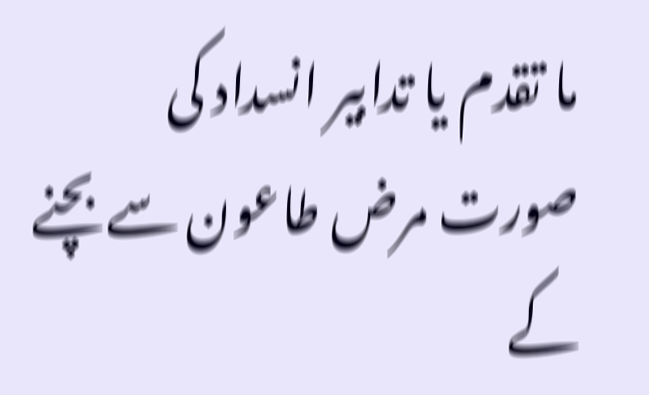ما تقدم یا تدابیر انسداد کی صورت مرض طاعون سے بچنے کے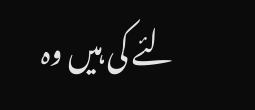لئے کی ہیں وہ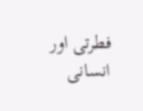فطرتی اور انسانی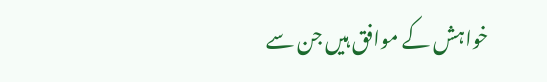خواہش کے موافق ہیں جن سے